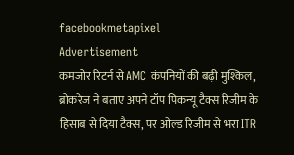facebookmetapixel
Advertisement
कमजोर रिटर्न से AMC कंपनियों की बढ़ी मुश्किल, ब्रोकरेज ने बताए अपने टॉप पिकन्यू टैक्स रिजीम के हिसाब से दिया टैक्स, पर ओल्ड रिजीम से भरा ITR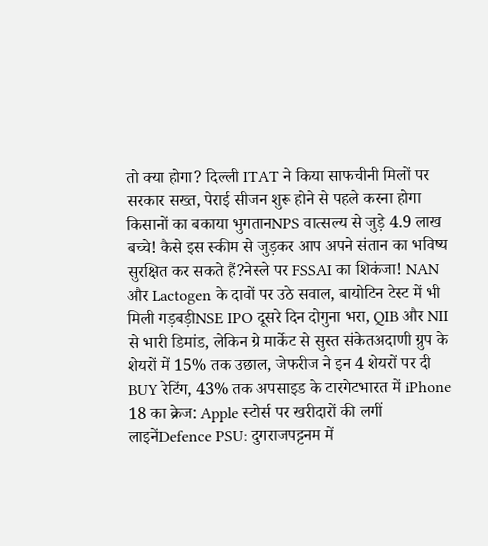तो क्या होगा? दिल्ली ITAT ने किया साफचीनी मिलों पर सरकार सख्त, पेराई सीजन शुरू होने से पहले करना होगा किसानों का बकाया भुगतानNPS वात्सल्य से जुड़े 4.9 लाख बच्चे! कैसे इस स्कीम से जुड़कर आप अपने संतान का भविष्य सुरक्षित कर सकते हैं?नेस्ले पर FSSAI का शिकंजा! NAN और Lactogen के दावों पर उठे सवाल, बायोटिन टेस्ट में भी मिली गड़बड़ीNSE IPO दूसरे दिन दोगुना भरा, QIB और NII से भारी डिमांड, लेकिन ग्रे मार्केट से सुस्त संकेतअदाणी ग्रुप के शेयरों में 15% तक उछाल, जेफरीज ने इन 4 शेयरों पर दी BUY रेटिंग, 43% तक अपसाइड के टारगेटभारत में iPhone 18 का क्रेज: Apple स्टोर्स पर खरीदारों की लगीं लाइनेंDefence PSU: दुगराजपट्टनम में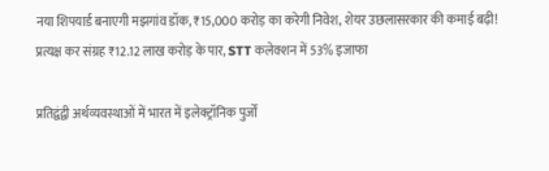नया शिपयार्ड बनाएगी मझगांव डॉक, ₹15,000 करोड़ का करेगी निवेश, शेयर उछलासरकार की कमाई बढ़ी! प्रत्यक्ष कर संग्रह ₹12.12 लाख करोड़ के पार, STT कलेक्शन में 53% इजाफा

प्रतिद्वंद्वी अर्थव्यवस्थाओं में भारत में इलेक्ट्रॉनिक पुर्जों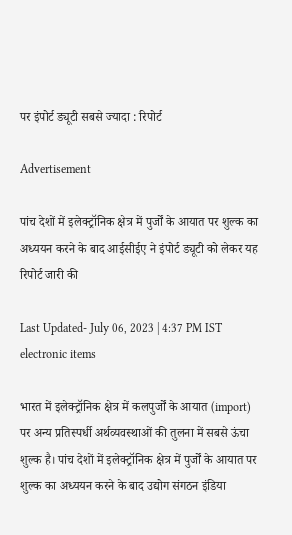पर इंपोर्ट ड्यूटी सबसे ज्यादा : रिपोर्ट

Advertisement

पांच देशों में इलेक्ट्रॉनिक क्षेत्र में पुर्जों के आयात पर शुल्क का अध्ययन करने के बाद आईसीईए ने इंपोर्ट ड्यूटी को लेकर यह रिपोर्ट जारी की

Last Updated- July 06, 2023 | 4:37 PM IST
electronic items

भारत में इलेक्ट्रॉनिक क्षेत्र में कलपुर्जों के आयात (import) पर अन्य प्रतिस्पर्धी अर्थव्यवस्थाओं की तुलना में सबसे ऊंचा शुल्क है। पांच देशों में इलेक्ट्रॉनिक क्षेत्र में पुर्जों के आयात पर शुल्क का अध्ययन करने के बाद उद्योग संगठन इंडिया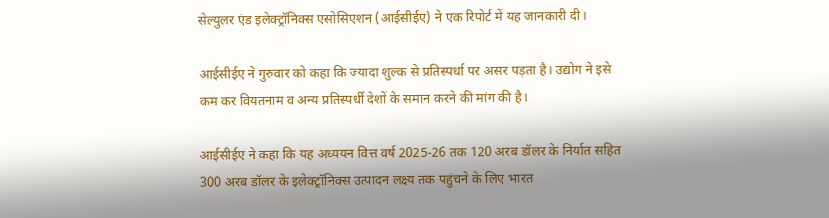सेल्युलर एंड इलेक्ट्रॉनिक्स एसोसिएशन (आईसीईए) ने एक रिपोर्ट में यह जानकारी दी।

आईसीईए ने गुरुवार को कहा कि ज्यादा शुल्क से प्रतिस्पर्धा पर असर पड़ता है। उद्योग ने इसे कम कर वियतनाम व अन्य प्रतिस्पर्धी देशों के समान करने की मांग की है।

आईसीईए ने कहा कि यह अध्ययन वित्त वर्ष 2025-26 तक 120 अरब डॉलर के निर्यात सहित 300 अरब डॉलर के इलेक्ट्रॉनिक्स उत्पादन लक्ष्य तक पहुंचने के लिए भारत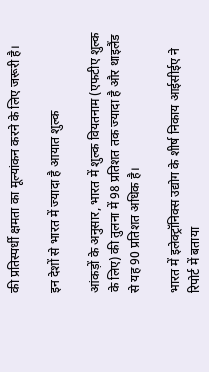की प्रतिस्पर्धी क्षमता का मूल्यांकन करने के लिए जरूरी है।

इन देशों से भारत में ज्यादा है आयात शुल्क

आंकड़ों के अनुसार, भारत में शुल्क वियतनाम (एफटीए शुल्क के लिए) की तुलना में 98 प्रतिशत तक ज्यादा है और थाइलैंड से यह 90 प्रतिशत अधिक है।

भारत में इलेक्ट्रॉनिक्स उद्योग के शीर्ष निकाय आईसीईए ने रिपोर्ट में बताया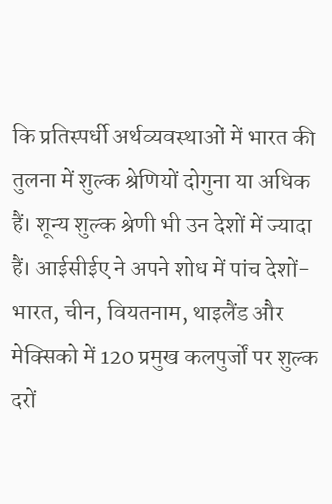कि प्रतिस्पर्धी अर्थव्यवस्थाओं में भारत की तुलना में शुल्क श्रेणियों दोगुना या अधिक हैं। शून्य शुल्क श्रेणी भी उन देशों में ज्यादा हैं। आईसीईए ने अपने शोध में पांच देशों- भारत, चीन, वियतनाम, थाइलैंड और मेक्सिको में 120 प्रमुख कलपुर्जों पर शुल्क दरों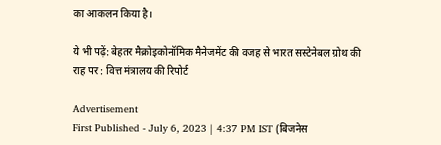का आकलन किया है।

ये भी पढ़ें: बेहतर मैक्रोइकोनॉमिक मैनेजमेंट की वजह से भारत सस्टेनेबल ग्रोथ की राह पर : वित्त मंत्रालय की रिपोर्ट

Advertisement
First Published - July 6, 2023 | 4:37 PM IST (बिजनेस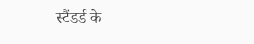स्टैंडर्ड के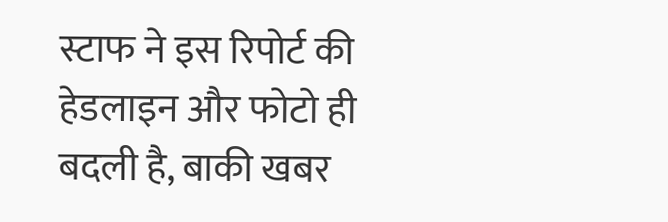स्टाफ ने इस रिपोर्ट की हेडलाइन और फोटो ही बदली है, बाकी खबर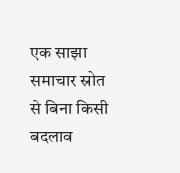एक साझा समाचार स्रोत से बिना किसी बदलाव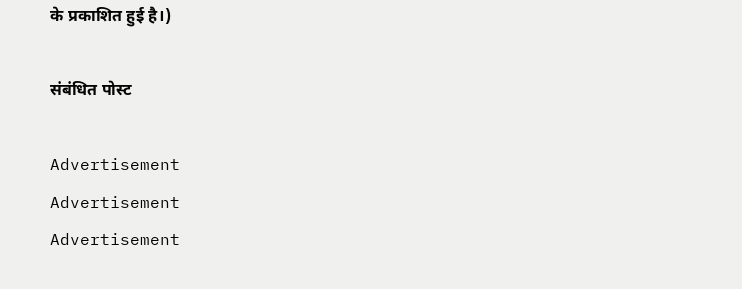के प्रकाशित हुई है।)

संबंधित पोस्ट

Advertisement
Advertisement
Advertisement